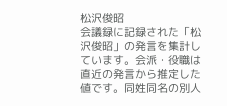松沢俊昭
会議録に記録された「松沢俊昭」の発言を集計しています。会派・役職は直近の発言から推定した値です。同姓同名の別人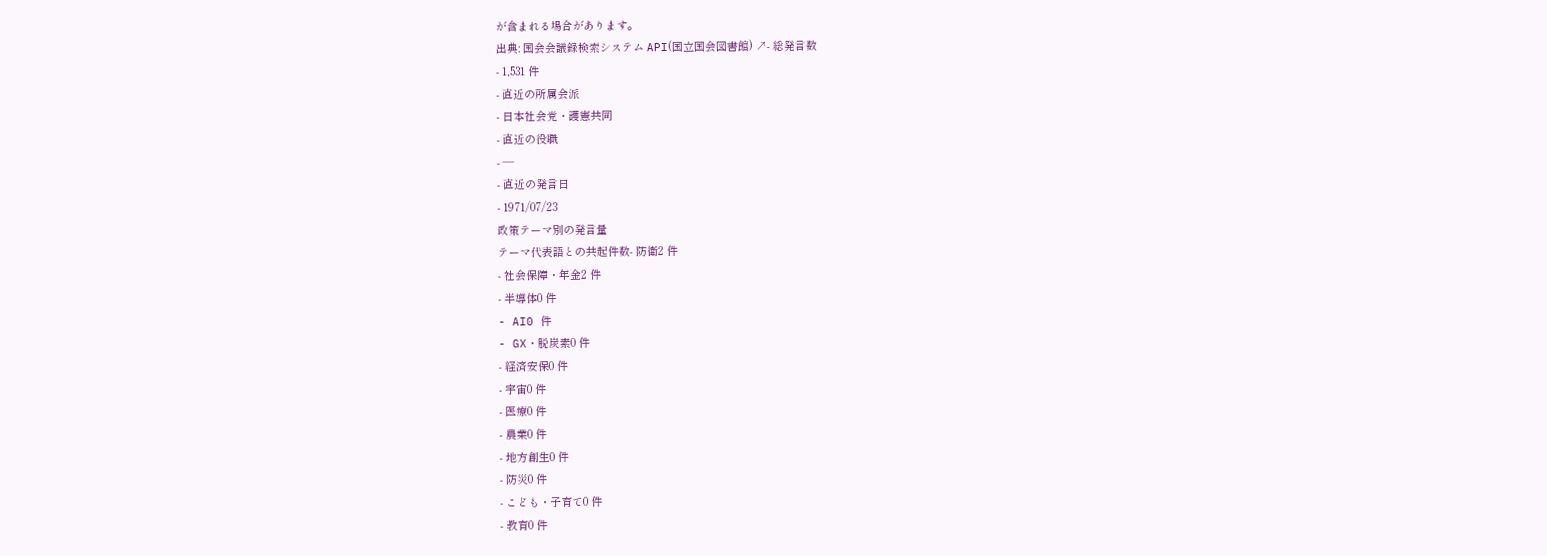が含まれる場合があります。
出典: 国会会議録検索システム API(国立国会図書館) ↗- 総発言数
- 1,531 件
- 直近の所属会派
- 日本社会党・護憲共同
- 直近の役職
- —
- 直近の発言日
- 1971/07/23
政策テーマ別の発言量
テーマ代表語との共起件数- 防衛2 件
- 社会保障・年金2 件
- 半導体0 件
- AI0 件
- GX・脱炭素0 件
- 経済安保0 件
- 宇宙0 件
- 医療0 件
- 農業0 件
- 地方創生0 件
- 防災0 件
- こども・子育て0 件
- 教育0 件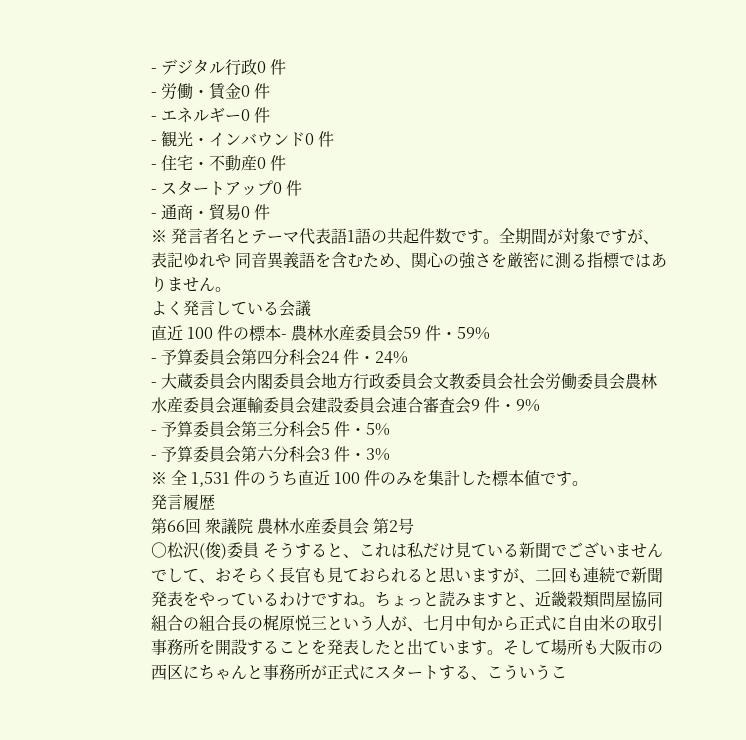- デジタル行政0 件
- 労働・賃金0 件
- エネルギー0 件
- 観光・インバウンド0 件
- 住宅・不動産0 件
- スタートアップ0 件
- 通商・貿易0 件
※ 発言者名とテーマ代表語1語の共起件数です。全期間が対象ですが、表記ゆれや 同音異義語を含むため、関心の強さを厳密に測る指標ではありません。
よく発言している会議
直近 100 件の標本- 農林水産委員会59 件・59%
- 予算委員会第四分科会24 件・24%
- 大蔵委員会内閣委員会地方行政委員会文教委員会社会労働委員会農林水産委員会運輸委員会建設委員会連合審査会9 件・9%
- 予算委員会第三分科会5 件・5%
- 予算委員会第六分科会3 件・3%
※ 全 1,531 件のうち直近 100 件のみを集計した標本値です。
発言履歴
第66回 衆議院 農林水産委員会 第2号
○松沢(俊)委員 そうすると、これは私だけ見ている新聞でございませんでして、おそらく長官も見ておられると思いますが、二回も連続で新聞発表をやっているわけですね。ちょっと読みますと、近畿穀類問屋協同組合の組合長の梶原悦三という人が、七月中旬から正式に自由米の取引事務所を開設することを発表したと出ています。そして場所も大阪市の西区にちゃんと事務所が正式にスタートする、こういうこ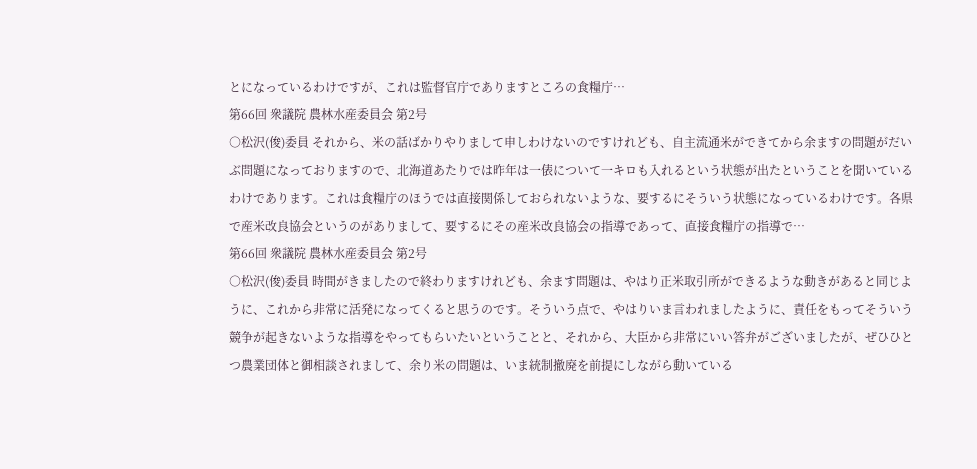とになっているわけですが、これは監督官庁でありますところの食糧庁…
第66回 衆議院 農林水産委員会 第2号
○松沢(俊)委員 それから、米の話ばかりやりまして申しわけないのですけれども、自主流通米ができてから余ますの問題がだいぶ問題になっておりますので、北海道あたりでは昨年は一俵について一キロも入れるという状態が出たということを聞いているわけであります。これは食糧庁のほうでは直接関係しておられないような、要するにそういう状態になっているわけです。各県で産米改良協会というのがありまして、要するにその産米改良協会の指導であって、直接食糧庁の指導で…
第66回 衆議院 農林水産委員会 第2号
○松沢(俊)委員 時間がきましたので終わりますけれども、余ます問題は、やはり正米取引所ができるような動きがあると同じように、これから非常に活発になってくると思うのです。そういう点で、やはりいま言われましたように、責任をもってそういう競争が起きないような指導をやってもらいたいということと、それから、大臣から非常にいい答弁がございましたが、ぜひひとつ農業団体と御相談されまして、余り米の問題は、いま統制撤廃を前提にしながら動いている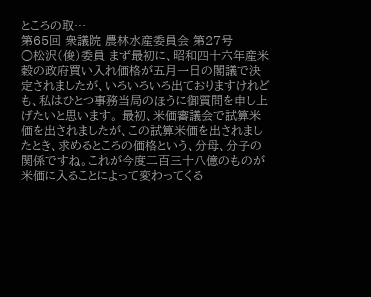ところの取…
第65回 衆議院 農林水産委員会 第27号
○松沢(俊)委員 まず最初に、昭和四十六年産米穀の政府買い入れ価格が五月一日の閣議で決定されましたが、いろいろいろ出ておりますけれども、私はひとつ事務当局のほうに御質問を申し上げたいと思います。 最初、米価審議会で試算米価を出されましたが、この試算米価を出されましたとき、求めるところの価格という、分母、分子の関係ですね。これが今度二百三十八億のものが米価に入ることによって変わってくる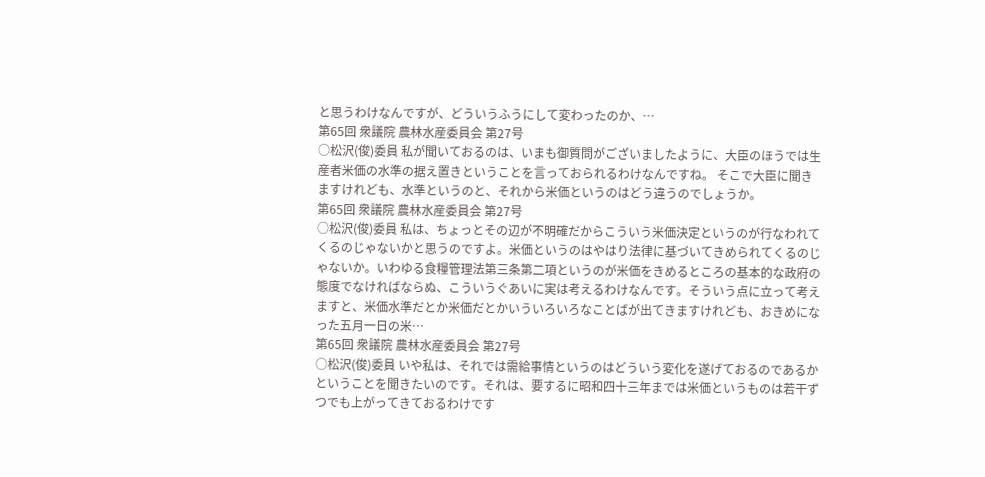と思うわけなんですが、どういうふうにして変わったのか、…
第65回 衆議院 農林水産委員会 第27号
○松沢(俊)委員 私が聞いておるのは、いまも御質問がございましたように、大臣のほうでは生産者米価の水準の据え置きということを言っておられるわけなんですね。 そこで大臣に聞きますけれども、水準というのと、それから米価というのはどう違うのでしょうか。
第65回 衆議院 農林水産委員会 第27号
○松沢(俊)委員 私は、ちょっとその辺が不明確だからこういう米価決定というのが行なわれてくるのじゃないかと思うのですよ。米価というのはやはり法律に基づいてきめられてくるのじゃないか。いわゆる食糧管理法第三条第二項というのが米価をきめるところの基本的な政府の態度でなければならぬ、こういうぐあいに実は考えるわけなんです。そういう点に立って考えますと、米価水準だとか米価だとかいういろいろなことばが出てきますけれども、おきめになった五月一日の米…
第65回 衆議院 農林水産委員会 第27号
○松沢(俊)委員 いや私は、それでは需給事情というのはどういう変化を遂げておるのであるかということを聞きたいのです。それは、要するに昭和四十三年までは米価というものは若干ずつでも上がってきておるわけです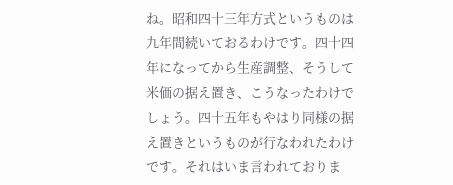ね。昭和四十三年方式というものは九年間続いておるわけです。四十四年になってから生産調整、そうして米価の据え置き、こうなったわけでしょう。四十五年もやはり同様の据え置きというものが行なわれたわけです。それはいま言われておりま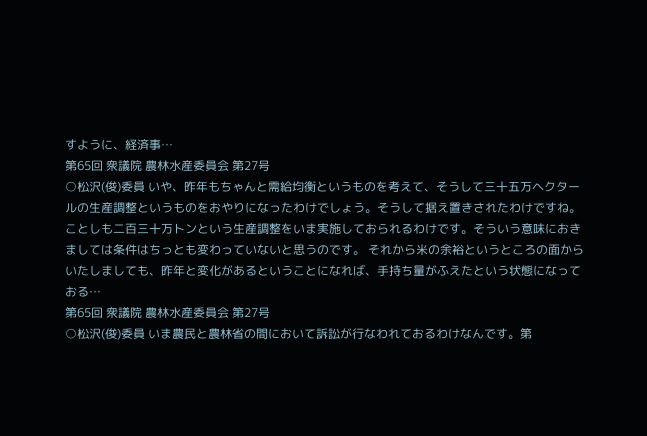すように、経済事…
第65回 衆議院 農林水産委員会 第27号
○松沢(俊)委員 いや、昨年もちゃんと需給均衡というものを考えて、そうして三十五万ヘクタールの生産調整というものをおやりになったわけでしょう。そうして据え置きされたわけですね。ことしも二百三十万トンという生産調整をいま実施しておられるわけです。そういう意味におきましては条件はちっとも変わっていないと思うのです。 それから米の余裕というところの面からいたしましても、昨年と変化があるということになれば、手持ち量がふえたという状態になっておる…
第65回 衆議院 農林水産委員会 第27号
○松沢(俊)委員 いま農民と農林省の間において訴訟が行なわれておるわけなんです。第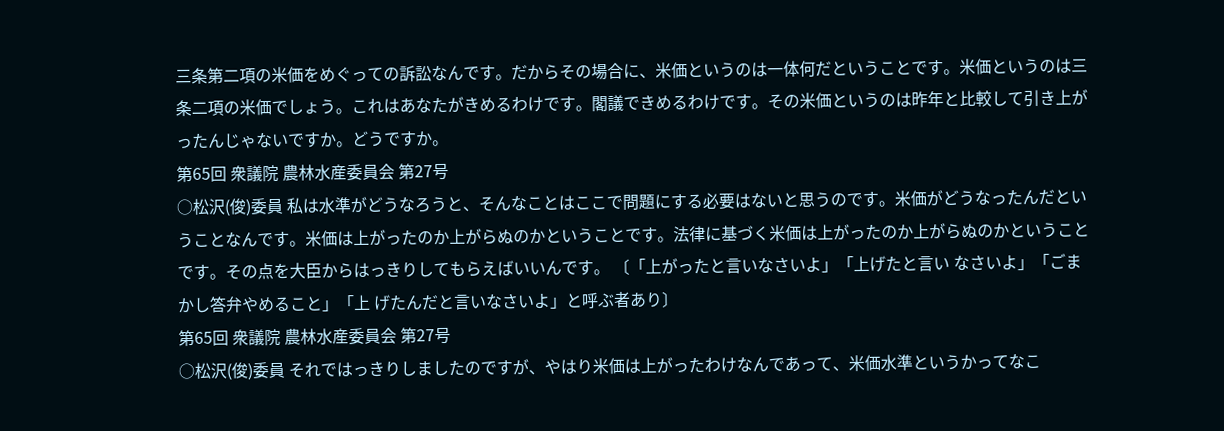三条第二項の米価をめぐっての訴訟なんです。だからその場合に、米価というのは一体何だということです。米価というのは三条二項の米価でしょう。これはあなたがきめるわけです。閣議できめるわけです。その米価というのは昨年と比較して引き上がったんじゃないですか。どうですか。
第65回 衆議院 農林水産委員会 第27号
○松沢(俊)委員 私は水準がどうなろうと、そんなことはここで問題にする必要はないと思うのです。米価がどうなったんだということなんです。米価は上がったのか上がらぬのかということです。法律に基づく米価は上がったのか上がらぬのかということです。その点を大臣からはっきりしてもらえばいいんです。 〔「上がったと言いなさいよ」「上げたと言い なさいよ」「ごまかし答弁やめること」「上 げたんだと言いなさいよ」と呼ぶ者あり〕
第65回 衆議院 農林水産委員会 第27号
○松沢(俊)委員 それではっきりしましたのですが、やはり米価は上がったわけなんであって、米価水準というかってなこ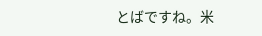とばですね。米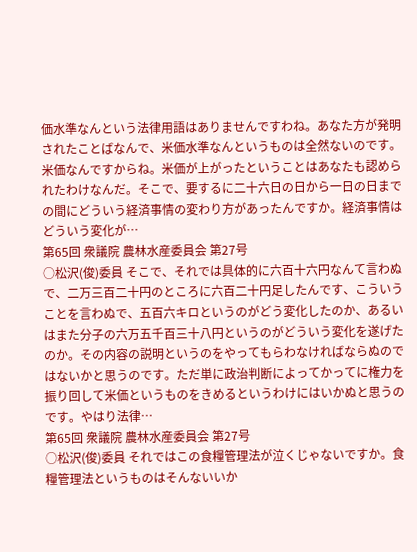価水準なんという法律用語はありませんですわね。あなた方が発明されたことばなんで、米価水準なんというものは全然ないのです。米価なんですからね。米価が上がったということはあなたも認められたわけなんだ。そこで、要するに二十六日の日から一日の日までの間にどういう経済事情の変わり方があったんですか。経済事情はどういう変化が…
第65回 衆議院 農林水産委員会 第27号
○松沢(俊)委員 そこで、それでは具体的に六百十六円なんて言わぬで、二万三百二十円のところに六百二十円足したんです、こういうことを言わぬで、五百六キロというのがどう変化したのか、あるいはまた分子の六万五千百三十八円というのがどういう変化を遂げたのか。その内容の説明というのをやってもらわなければならぬのではないかと思うのです。ただ単に政治判断によってかってに権力を振り回して米価というものをきめるというわけにはいかぬと思うのです。やはり法律…
第65回 衆議院 農林水産委員会 第27号
○松沢(俊)委員 それではこの食糧管理法が泣くじゃないですか。食糧管理法というものはそんないいか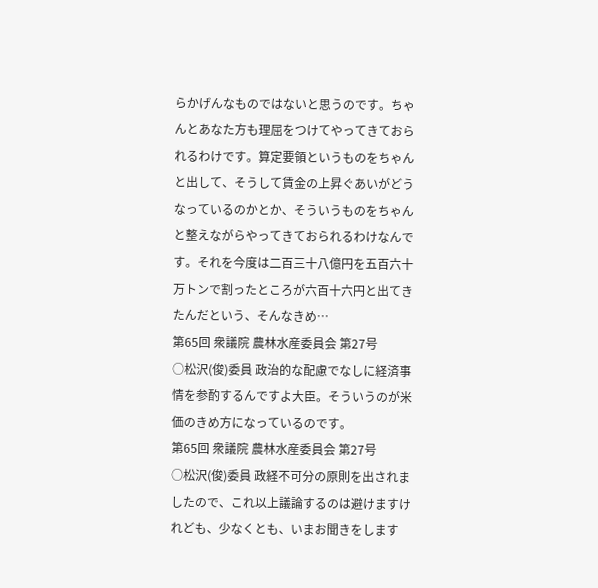らかげんなものではないと思うのです。ちゃんとあなた方も理屈をつけてやってきておられるわけです。算定要領というものをちゃんと出して、そうして賃金の上昇ぐあいがどうなっているのかとか、そういうものをちゃんと整えながらやってきておられるわけなんです。それを今度は二百三十八億円を五百六十万トンで割ったところが六百十六円と出てきたんだという、そんなきめ…
第65回 衆議院 農林水産委員会 第27号
○松沢(俊)委員 政治的な配慮でなしに経済事情を参酌するんですよ大臣。そういうのが米価のきめ方になっているのです。
第65回 衆議院 農林水産委員会 第27号
○松沢(俊)委員 政経不可分の原則を出されましたので、これ以上議論するのは避けますけれども、少なくとも、いまお聞きをします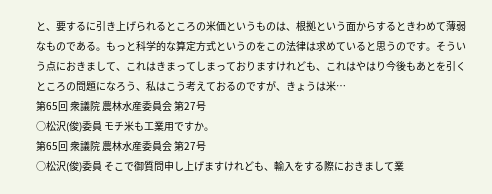と、要するに引き上げられるところの米価というものは、根拠という面からするときわめて薄弱なものである。もっと科学的な算定方式というのをこの法律は求めていると思うのです。そういう点におきまして、これはきまってしまっておりますけれども、これはやはり今後もあとを引くところの問題になろう、私はこう考えておるのですが、きょうは米…
第65回 衆議院 農林水産委員会 第27号
○松沢(俊)委員 モチ米も工業用ですか。
第65回 衆議院 農林水産委員会 第27号
○松沢(俊)委員 そこで御質問申し上げますけれども、輸入をする際におきまして業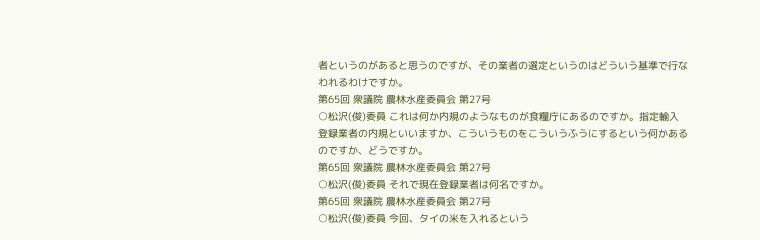者というのがあると思うのですが、その業者の選定というのはどういう基準で行なわれるわけですか。
第65回 衆議院 農林水産委員会 第27号
○松沢(俊)委員 これは何か内規のようなものが食糧庁にあるのですか。指定輸入登録業者の内規といいますか、こういうものをこういうふうにするという何かあるのですか、どうですか。
第65回 衆議院 農林水産委員会 第27号
○松沢(俊)委員 それで現在登録業者は何名ですか。
第65回 衆議院 農林水産委員会 第27号
○松沢(俊)委員 今回、タイの米を入れるという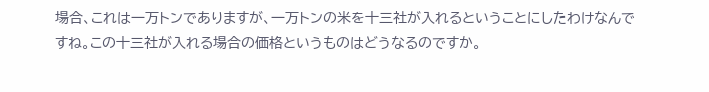場合、これは一万トンでありますが、一万トンの米を十三社が入れるということにしたわけなんですね。この十三社が入れる場合の価格というものはどうなるのですか。